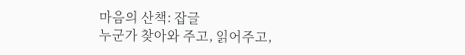마음의 산책: 잡글
누군가 찾아와 주고, 읽어주고,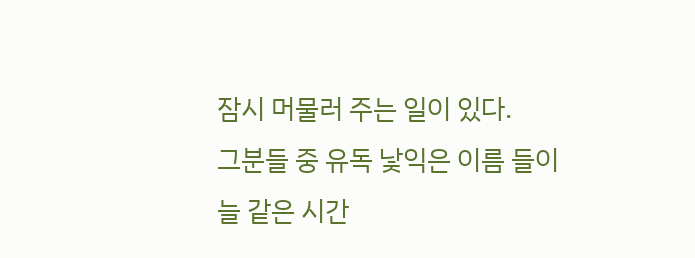잠시 머물러 주는 일이 있다.
그분들 중 유독 낯익은 이름 들이
늘 같은 시간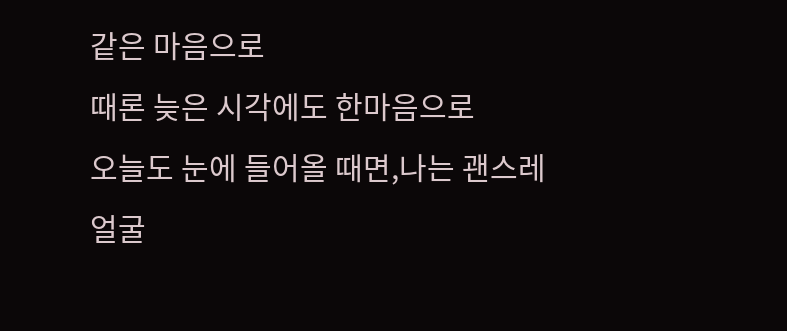같은 마음으로
때론 늦은 시각에도 한마음으로
오늘도 눈에 들어올 때면,나는 괜스레
얼굴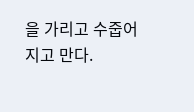을 가리고 수줍어지고 만다.